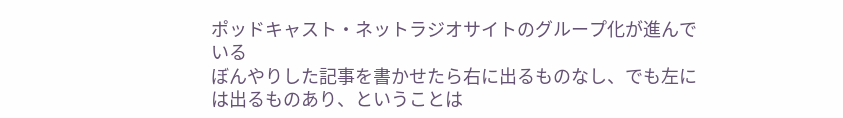ポッドキャスト・ネットラジオサイトのグループ化が進んでいる
ぼんやりした記事を書かせたら右に出るものなし、でも左には出るものあり、ということは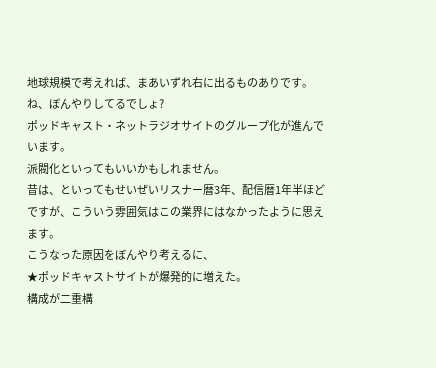地球規模で考えれば、まあいずれ右に出るものありです。
ね、ぼんやりしてるでしょ?
ポッドキャスト・ネットラジオサイトのグループ化が進んでいます。
派閥化といってもいいかもしれません。
昔は、といってもせいぜいリスナー暦3年、配信暦1年半ほどですが、こういう雰囲気はこの業界にはなかったように思えます。
こうなった原因をぼんやり考えるに、
★ポッドキャストサイトが爆発的に増えた。
構成が二重構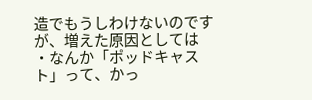造でもうしわけないのですが、増えた原因としては
・なんか「ポッドキャスト」って、かっ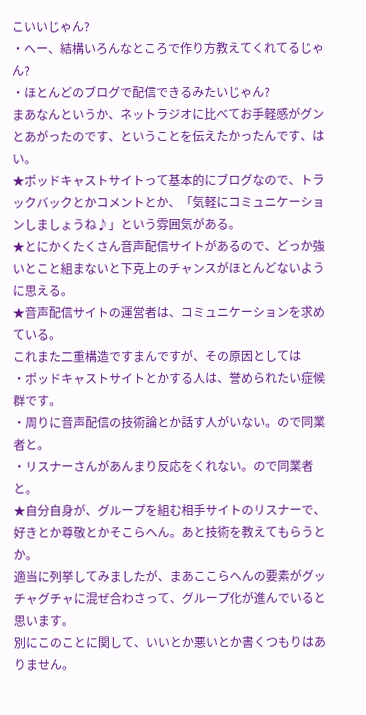こいいじゃん?
・へー、結構いろんなところで作り方教えてくれてるじゃん?
・ほとんどのブログで配信できるみたいじゃん?
まあなんというか、ネットラジオに比べてお手軽感がグンとあがったのです、ということを伝えたかったんです、はい。
★ポッドキャストサイトって基本的にブログなので、トラックバックとかコメントとか、「気軽にコミュニケーションしましょうね♪」という雰囲気がある。
★とにかくたくさん音声配信サイトがあるので、どっか強いとこと組まないと下克上のチャンスがほとんどないように思える。
★音声配信サイトの運営者は、コミュニケーションを求めている。
これまた二重構造ですまんですが、その原因としては
・ポッドキャストサイトとかする人は、誉められたい症候群です。
・周りに音声配信の技術論とか話す人がいない。ので同業者と。
・リスナーさんがあんまり反応をくれない。ので同業者と。
★自分自身が、グループを組む相手サイトのリスナーで、好きとか尊敬とかそこらへん。あと技術を教えてもらうとか。
適当に列挙してみましたが、まあここらへんの要素がグッチャグチャに混ぜ合わさって、グループ化が進んでいると思います。
別にこのことに関して、いいとか悪いとか書くつもりはありません。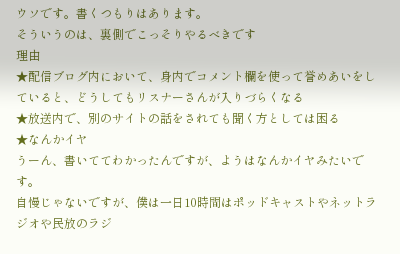ウソです。書くつもりはあります。
そういうのは、裏側でこっそりやるべきです
理由
★配信ブログ内において、身内でコメント欄を使って誉めあいをしていると、どうしてもリスナーさんが入りづらくなる
★放送内で、別のサイトの話をされても聞く方としては困る
★なんかイヤ
うーん、書いててわかったんですが、ようはなんかイヤみたいです。
自慢じゃないですが、僕は一日10時間はポッドキャストやネットラジオや民放のラジ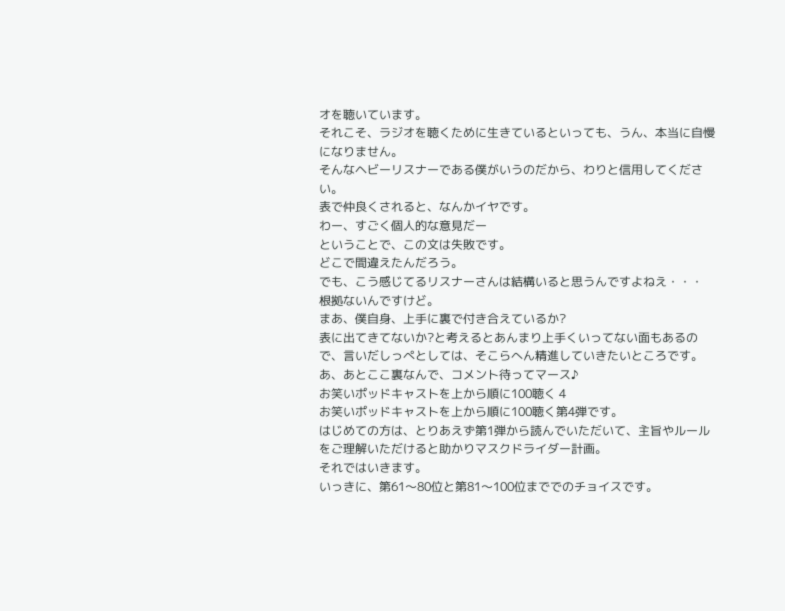オを聴いています。
それこそ、ラジオを聴くために生きているといっても、うん、本当に自慢になりません。
そんなヘビーリスナーである僕がいうのだから、わりと信用してください。
表で仲良くされると、なんかイヤです。
わー、すごく個人的な意見だー
ということで、この文は失敗です。
どこで間違えたんだろう。
でも、こう感じてるリスナーさんは結構いると思うんですよねえ・・・
根拠ないんですけど。
まあ、僕自身、上手に裏で付き合えているか?
表に出てきてないか?と考えるとあんまり上手くいってない面もあるので、言いだしっぺとしては、そこらへん精進していきたいところです。
あ、あとここ裏なんで、コメント待ってマース♪
お笑いポッドキャストを上から順に100聴く 4
お笑いポッドキャストを上から順に100聴く第4弾です。
はじめての方は、とりあえず第1弾から読んでいただいて、主旨やルールをご理解いただけると助かりマスクドライダー計画。
それではいきます。
いっきに、第61〜80位と第81〜100位まででのチョイスです。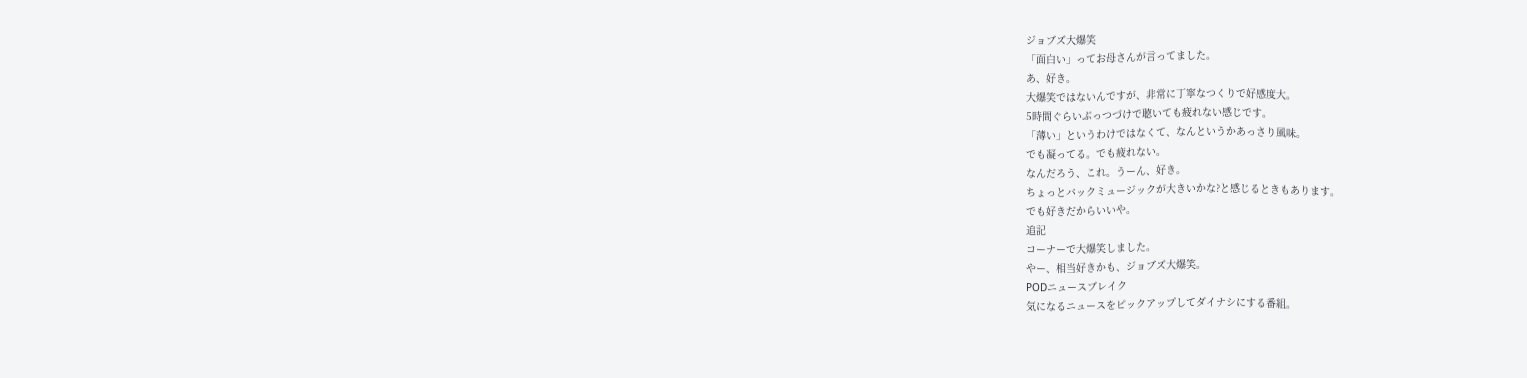ジョブズ大爆笑
「面白い」ってお母さんが言ってました。
あ、好き。
大爆笑ではないんですが、非常に丁寧なつくりで好感度大。
5時間ぐらいぶっつづけで聴いても疲れない感じです。
「薄い」というわけではなくて、なんというかあっさり風味。
でも凝ってる。でも疲れない。
なんだろう、これ。うーん、好き。
ちょっとバックミュージックが大きいかな?と感じるときもあります。
でも好きだからいいや。
追記
コーナーで大爆笑しました。
やー、相当好きかも、ジョブズ大爆笑。
PODニュースブレイク
気になるニュースをピックアップしてダイナシにする番組。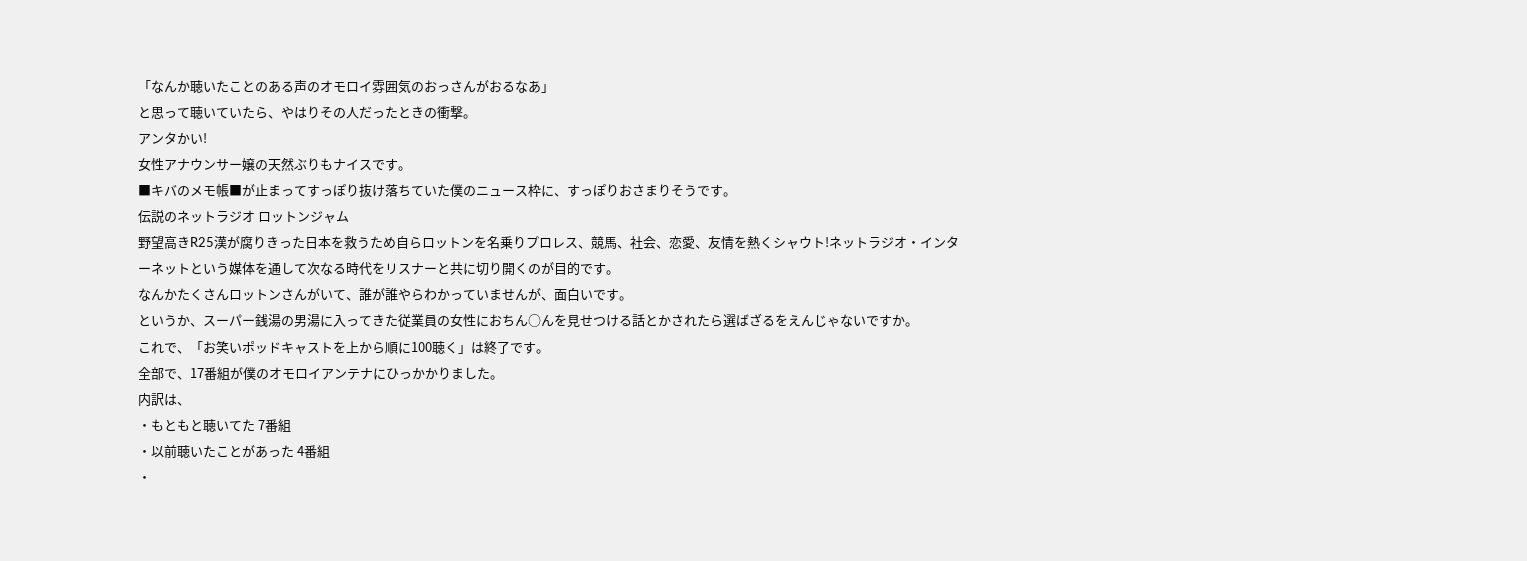「なんか聴いたことのある声のオモロイ雰囲気のおっさんがおるなあ」
と思って聴いていたら、やはりその人だったときの衝撃。
アンタかい!
女性アナウンサー嬢の天然ぶりもナイスです。
■キバのメモ帳■が止まってすっぽり抜け落ちていた僕のニュース枠に、すっぽりおさまりそうです。
伝説のネットラジオ ロットンジャム
野望高きR25漢が腐りきった日本を救うため自らロットンを名乗りプロレス、競馬、社会、恋愛、友情を熱くシャウト!ネットラジオ・インターネットという媒体を通して次なる時代をリスナーと共に切り開くのが目的です。
なんかたくさんロットンさんがいて、誰が誰やらわかっていませんが、面白いです。
というか、スーパー銭湯の男湯に入ってきた従業員の女性におちん○んを見せつける話とかされたら選ばざるをえんじゃないですか。
これで、「お笑いポッドキャストを上から順に100聴く」は終了です。
全部で、17番組が僕のオモロイアンテナにひっかかりました。
内訳は、
・もともと聴いてた 7番組
・以前聴いたことがあった 4番組
・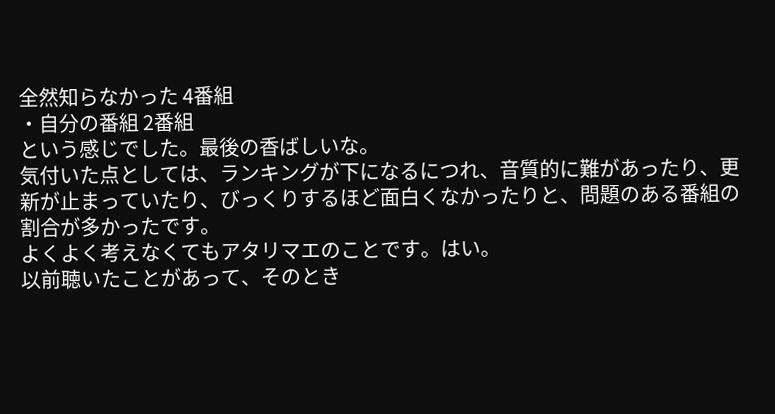全然知らなかった 4番組
・自分の番組 2番組
という感じでした。最後の香ばしいな。
気付いた点としては、ランキングが下になるにつれ、音質的に難があったり、更新が止まっていたり、びっくりするほど面白くなかったりと、問題のある番組の割合が多かったです。
よくよく考えなくてもアタリマエのことです。はい。
以前聴いたことがあって、そのとき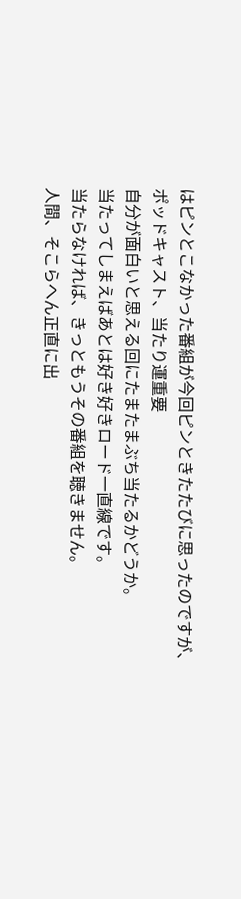はピンとこなかった番組が今回ピンときたたびに思ったのですが、
ポッドキャスト、当たり運重要
自分が面白いと思える回にたまたまぶち当たるかどうか。
当たってしまえばあとは好き好きロード一直線です。
当たらなければ、きっともうその番組を聴きません。
人間、そこらへん正直に出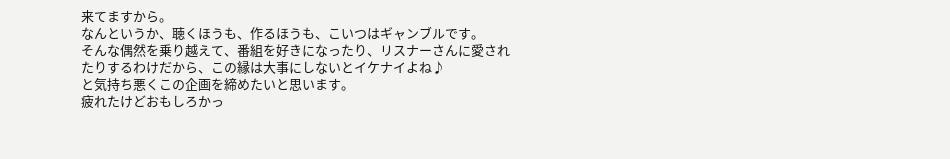来てますから。
なんというか、聴くほうも、作るほうも、こいつはギャンブルです。
そんな偶然を乗り越えて、番組を好きになったり、リスナーさんに愛されたりするわけだから、この縁は大事にしないとイケナイよね♪
と気持ち悪くこの企画を締めたいと思います。
疲れたけどおもしろかっ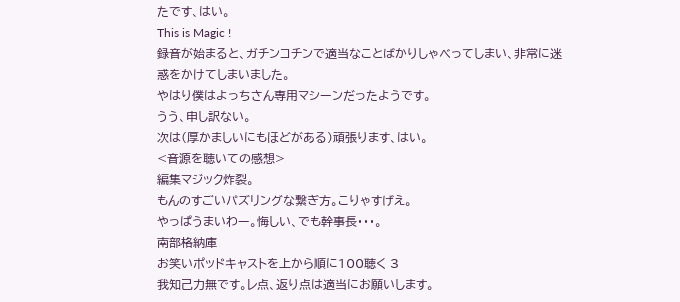たです、はい。
This is Magic !
録音が始まると、ガチンコチンで適当なことばかりしゃべってしまい、非常に迷惑をかけてしまいました。
やはり僕はよっちさん専用マシーンだったようです。
うう、申し訳ない。
次は(厚かましいにもほどがある)頑張ります、はい。
<音源を聴いての感想>
編集マジック炸裂。
もんのすごいパズリングな繋ぎ方。こりゃすげえ。
やっぱうまいわー。悔しい、でも幹事長・・・。
南部格納庫
お笑いポッドキャストを上から順に100聴く 3
我知己力無です。レ点、返り点は適当にお願いします。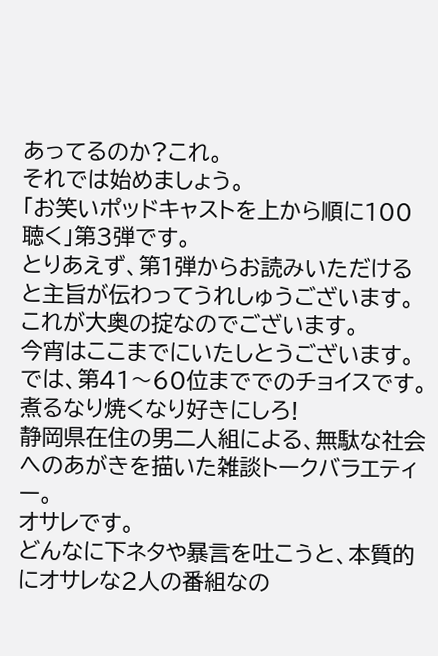あってるのか?これ。
それでは始めましょう。
「お笑いポッドキャストを上から順に100聴く」第3弾です。
とりあえず、第1弾からお読みいただけると主旨が伝わってうれしゅうございます。
これが大奥の掟なのでございます。
今宵はここまでにいたしとうございます。
では、第41〜60位まででのチョイスです。
煮るなり焼くなり好きにしろ!
静岡県在住の男二人組による、無駄な社会へのあがきを描いた雑談トークバラエティー。
オサレです。
どんなに下ネタや暴言を吐こうと、本質的にオサレな2人の番組なの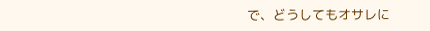で、どうしてもオサレに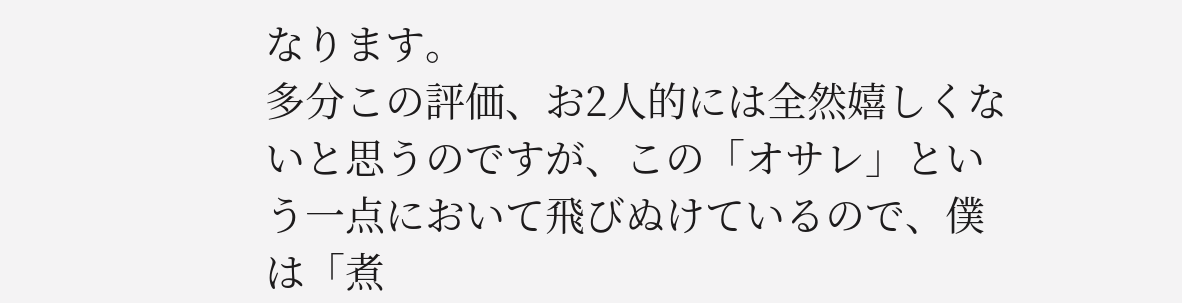なります。
多分この評価、お2人的には全然嬉しくないと思うのですが、この「オサレ」という一点において飛びぬけているので、僕は「煮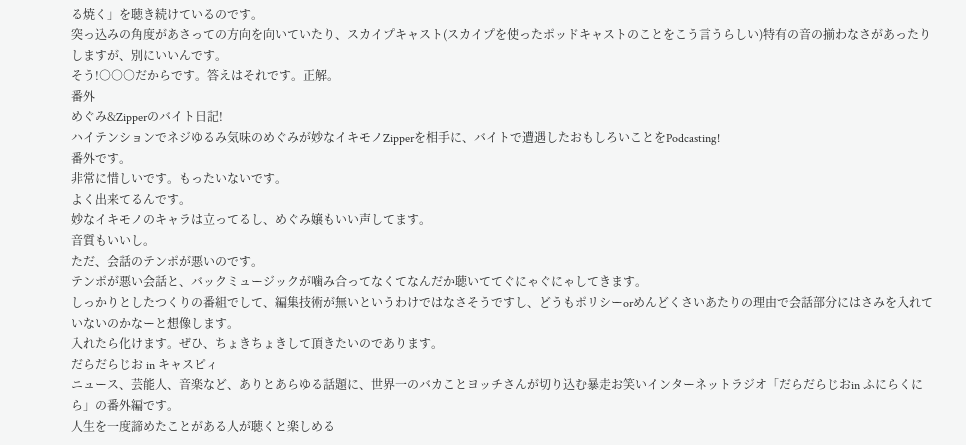る焼く」を聴き続けているのです。
突っ込みの角度があさっての方向を向いていたり、スカイプキャスト(スカイプを使ったポッドキャストのことをこう言うらしい)特有の音の揃わなさがあったりしますが、別にいいんです。
そう!○○○だからです。答えはそれです。正解。
番外
めぐみ&Zipperのバイト日記!
ハイテンションでネジゆるみ気味のめぐみが妙なイキモノZipperを相手に、バイトで遭遇したおもしろいことをPodcasting!
番外です。
非常に惜しいです。もったいないです。
よく出来てるんです。
妙なイキモノのキャラは立ってるし、めぐみ嬢もいい声してます。
音質もいいし。
ただ、会話のテンポが悪いのです。
テンポが悪い会話と、バックミュージックが噛み合ってなくてなんだか聴いててぐにゃぐにゃしてきます。
しっかりとしたつくりの番組でして、編集技術が無いというわけではなさそうですし、どうもポリシーorめんどくさいあたりの理由で会話部分にはさみを入れていないのかなーと想像します。
入れたら化けます。ぜひ、ちょきちょきして頂きたいのであります。
だらだらじお in キャスピィ
ニュース、芸能人、音楽など、ありとあらゆる話題に、世界一のバカことヨッチさんが切り込む暴走お笑いインターネットラジオ「だらだらじおin ふにらくにら」の番外編です。
人生を一度諦めたことがある人が聴くと楽しめる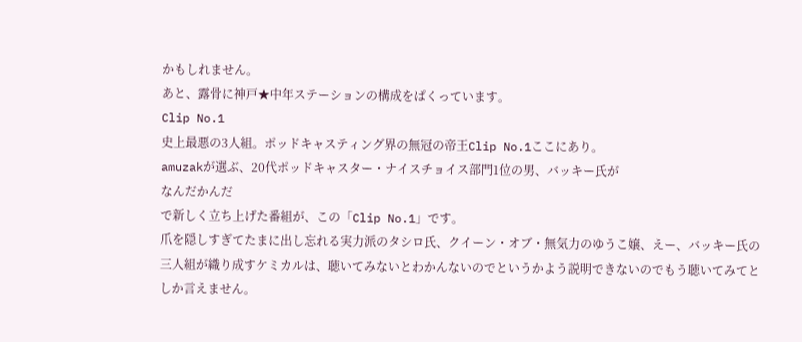かもしれません。
あと、露骨に神戸★中年ステーションの構成をぱくっています。
Clip No.1
史上最悪の3人組。ポッドキャスティング界の無冠の帝王Clip No.1ここにあり。
amuzakが選ぶ、20代ポッドキャスター・ナイスチョイス部門1位の男、バッキー氏が
なんだかんだ
で新しく立ち上げた番組が、この「Clip No.1」です。
爪を隠しすぎてたまに出し忘れる実力派のタシロ氏、クイーン・オブ・無気力のゆうこ嬢、えー、バッキー氏の三人組が織り成すケミカルは、聴いてみないとわかんないのでというかよう説明できないのでもう聴いてみてとしか言えません。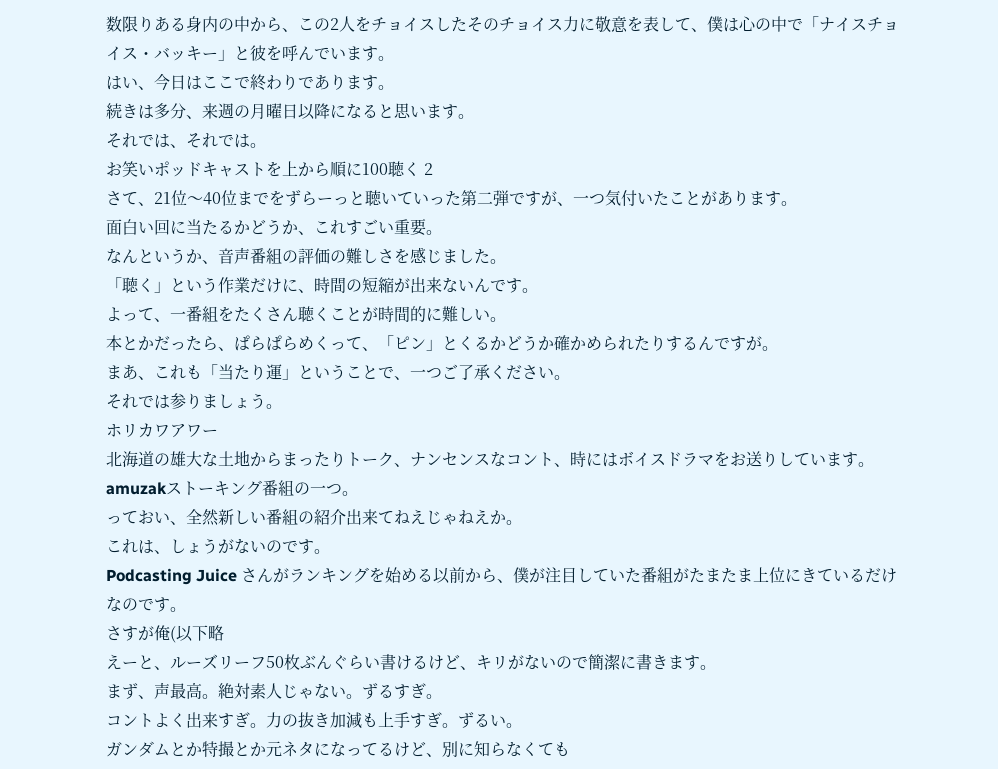数限りある身内の中から、この2人をチョイスしたそのチョイス力に敬意を表して、僕は心の中で「ナイスチョイス・バッキー」と彼を呼んでいます。
はい、今日はここで終わりであります。
続きは多分、来週の月曜日以降になると思います。
それでは、それでは。
お笑いポッドキャストを上から順に100聴く 2
さて、21位〜40位までをずらーっと聴いていった第二弾ですが、一つ気付いたことがあります。
面白い回に当たるかどうか、これすごい重要。
なんというか、音声番組の評価の難しさを感じました。
「聴く」という作業だけに、時間の短縮が出来ないんです。
よって、一番組をたくさん聴くことが時間的に難しい。
本とかだったら、ぱらぱらめくって、「ピン」とくるかどうか確かめられたりするんですが。
まあ、これも「当たり運」ということで、一つご了承ください。
それでは参りましょう。
ホリカワアワー
北海道の雄大な土地からまったりトーク、ナンセンスなコント、時にはボイスドラマをお送りしています。
amuzakストーキング番組の一つ。
っておい、全然新しい番組の紹介出来てねえじゃねえか。
これは、しょうがないのです。
Podcasting Juice さんがランキングを始める以前から、僕が注目していた番組がたまたま上位にきているだけなのです。
さすが俺(以下略
えーと、ルーズリーフ50枚ぶんぐらい書けるけど、キリがないので簡潔に書きます。
まず、声最高。絶対素人じゃない。ずるすぎ。
コントよく出来すぎ。力の抜き加減も上手すぎ。ずるい。
ガンダムとか特撮とか元ネタになってるけど、別に知らなくても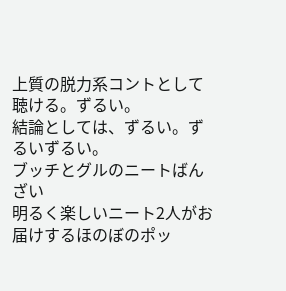上質の脱力系コントとして聴ける。ずるい。
結論としては、ずるい。ずるいずるい。
ブッチとグルのニートばんざい
明るく楽しいニート2人がお届けするほのぼのポッ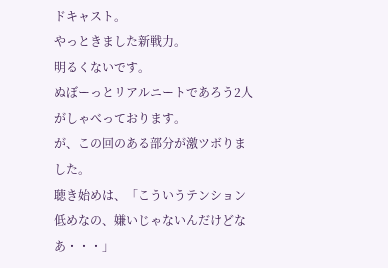ドキャスト。
やっときました新戦力。
明るくないです。
ぬぼーっとリアルニートであろう2人がしゃべっております。
が、この回のある部分が激ツボりました。
聴き始めは、「こういうテンション低めなの、嫌いじゃないんだけどなあ・・・」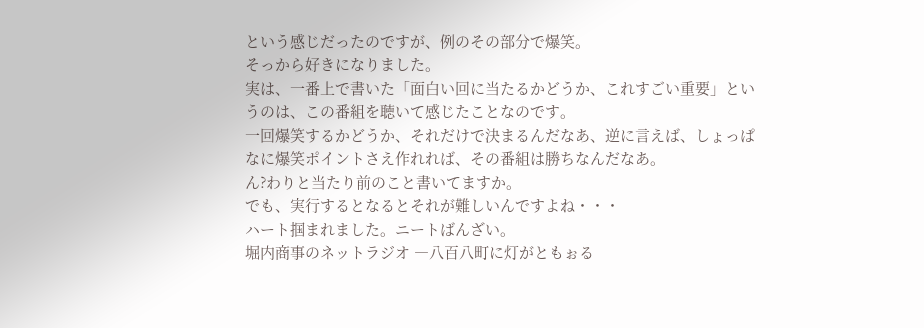という感じだったのですが、例のその部分で爆笑。
そっから好きになりました。
実は、一番上で書いた「面白い回に当たるかどうか、これすごい重要」というのは、この番組を聴いて感じたことなのです。
一回爆笑するかどうか、それだけで決まるんだなあ、逆に言えば、しょっぱなに爆笑ポイントさえ作れれば、その番組は勝ちなんだなあ。
ん?わりと当たり前のこと書いてますか。
でも、実行するとなるとそれが難しいんですよね・・・
ハート掴まれました。ニートばんざい。
堀内商事のネットラジオ ―八百八町に灯がともぉる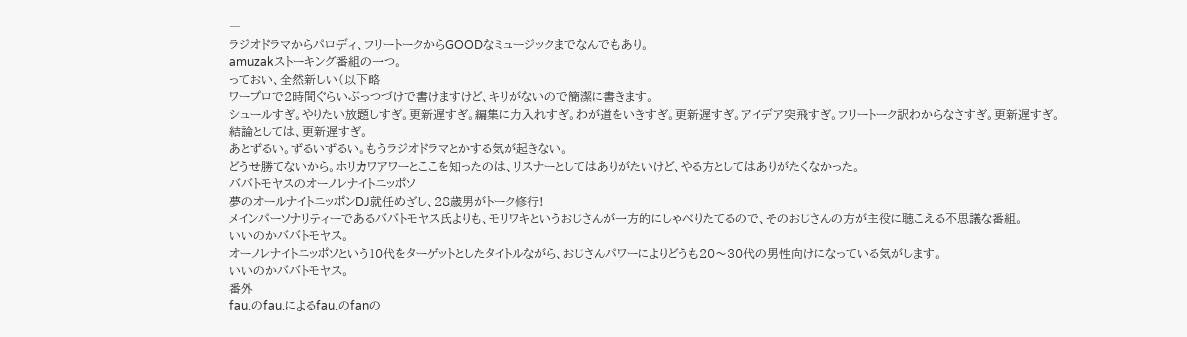―
ラジオドラマからパロディ、フリートークからGOODなミュージックまでなんでもあり。
amuzakストーキング番組の一つ。
っておい、全然新しい(以下略
ワープロで2時間ぐらいぶっつづけで書けますけど、キリがないので簡潔に書きます。
シュールすぎ。やりたい放題しすぎ。更新遅すぎ。編集に力入れすぎ。わが道をいきすぎ。更新遅すぎ。アイデア突飛すぎ。フリートーク訳わからなさすぎ。更新遅すぎ。
結論としては、更新遅すぎ。
あとずるい。ずるいずるい。もうラジオドラマとかする気が起きない。
どうせ勝てないから。ホリカワアワーとここを知ったのは、リスナーとしてはありがたいけど、やる方としてはありがたくなかった。
ババトモヤスのオーノレナイトニッポソ
夢のオールナイトニッポンDJ就任めざし、28歳男がトーク修行!
メインパーソナリティーであるババトモヤス氏よりも、モリワキというおじさんが一方的にしゃべりたてるので、そのおじさんの方が主役に聴こえる不思議な番組。
いいのかババトモヤス。
オーノレナイトニッポソという10代をターゲットとしたタイトルながら、おじさんパワーによりどうも20〜30代の男性向けになっている気がします。
いいのかババトモヤス。
番外
fau.のfau.によるfau.のfanの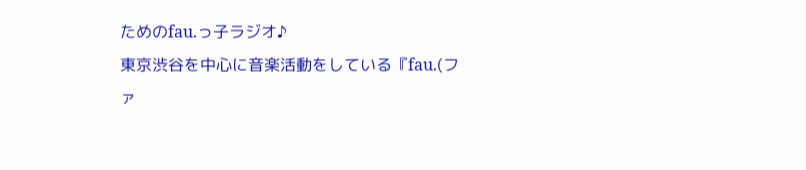ためのfau.っ子ラジオ♪
東京渋谷を中心に音楽活動をしている『fau.(ファ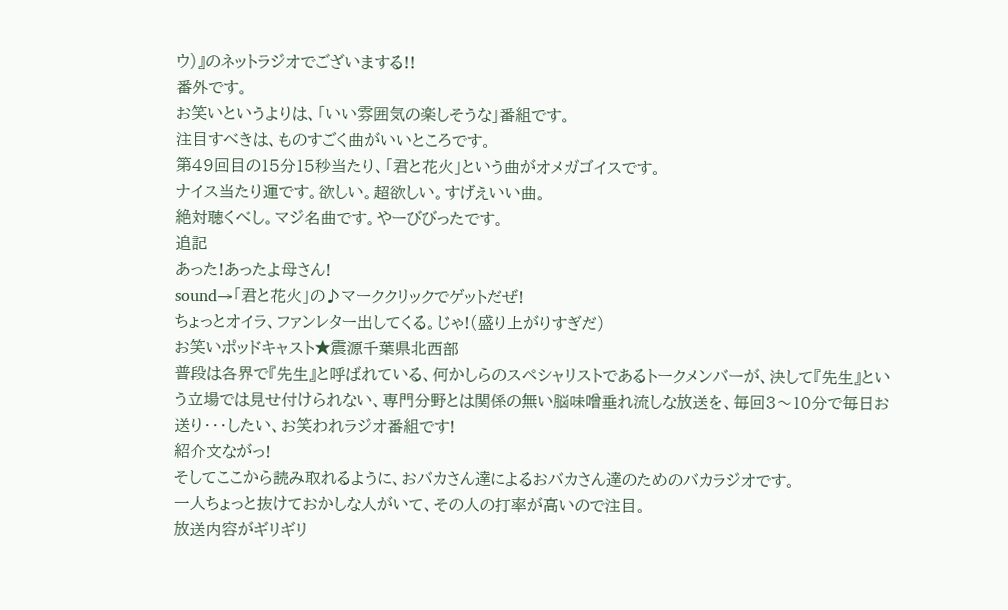ウ)』のネットラジオでございまする!!
番外です。
お笑いというよりは、「いい雰囲気の楽しそうな」番組です。
注目すべきは、ものすごく曲がいいところです。
第49回目の15分15秒当たり、「君と花火」という曲がオメガゴイスです。
ナイス当たり運です。欲しい。超欲しい。すげえいい曲。
絶対聴くべし。マジ名曲です。やーびびったです。
追記
あった!あったよ母さん!
sound→「君と花火」の♪マーククリックでゲットだぜ!
ちょっとオイラ、ファンレター出してくる。じゃ!(盛り上がりすぎだ)
お笑いポッドキャスト★震源千葉県北西部
普段は各界で『先生』と呼ばれている、何かしらのスペシャリストであるトークメンバーが、決して『先生』という立場では見せ付けられない、専門分野とは関係の無い脳味噌垂れ流しな放送を、毎回3〜10分で毎日お送り・・・したい、お笑われラジオ番組です!
紹介文ながっ!
そしてここから読み取れるように、おバカさん達によるおバカさん達のためのバカラジオです。
一人ちょっと抜けておかしな人がいて、その人の打率が高いので注目。
放送内容がギリギリ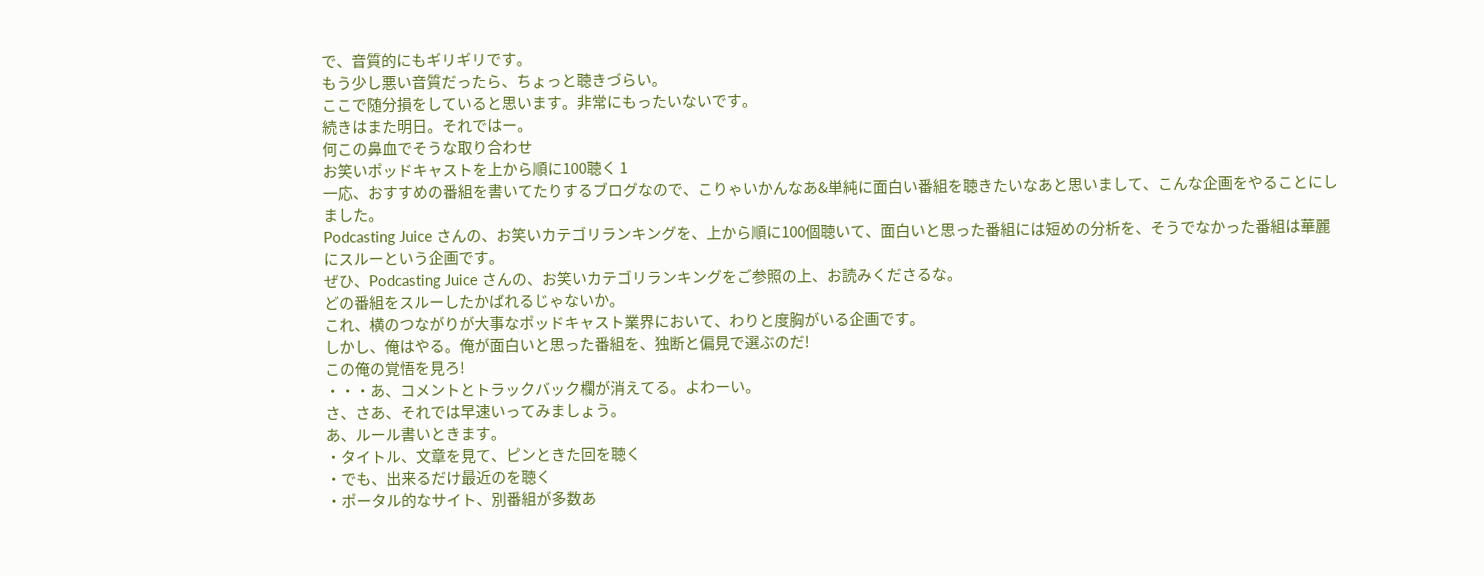で、音質的にもギリギリです。
もう少し悪い音質だったら、ちょっと聴きづらい。
ここで随分損をしていると思います。非常にもったいないです。
続きはまた明日。それではー。
何この鼻血でそうな取り合わせ
お笑いポッドキャストを上から順に100聴く 1
一応、おすすめの番組を書いてたりするブログなので、こりゃいかんなあ&単純に面白い番組を聴きたいなあと思いまして、こんな企画をやることにしました。
Podcasting Juice さんの、お笑いカテゴリランキングを、上から順に100個聴いて、面白いと思った番組には短めの分析を、そうでなかった番組は華麗にスルーという企画です。
ぜひ、Podcasting Juice さんの、お笑いカテゴリランキングをご参照の上、お読みくださるな。
どの番組をスルーしたかばれるじゃないか。
これ、横のつながりが大事なポッドキャスト業界において、わりと度胸がいる企画です。
しかし、俺はやる。俺が面白いと思った番組を、独断と偏見で選ぶのだ!
この俺の覚悟を見ろ!
・・・あ、コメントとトラックバック欄が消えてる。よわーい。
さ、さあ、それでは早速いってみましょう。
あ、ルール書いときます。
・タイトル、文章を見て、ピンときた回を聴く
・でも、出来るだけ最近のを聴く
・ポータル的なサイト、別番組が多数あ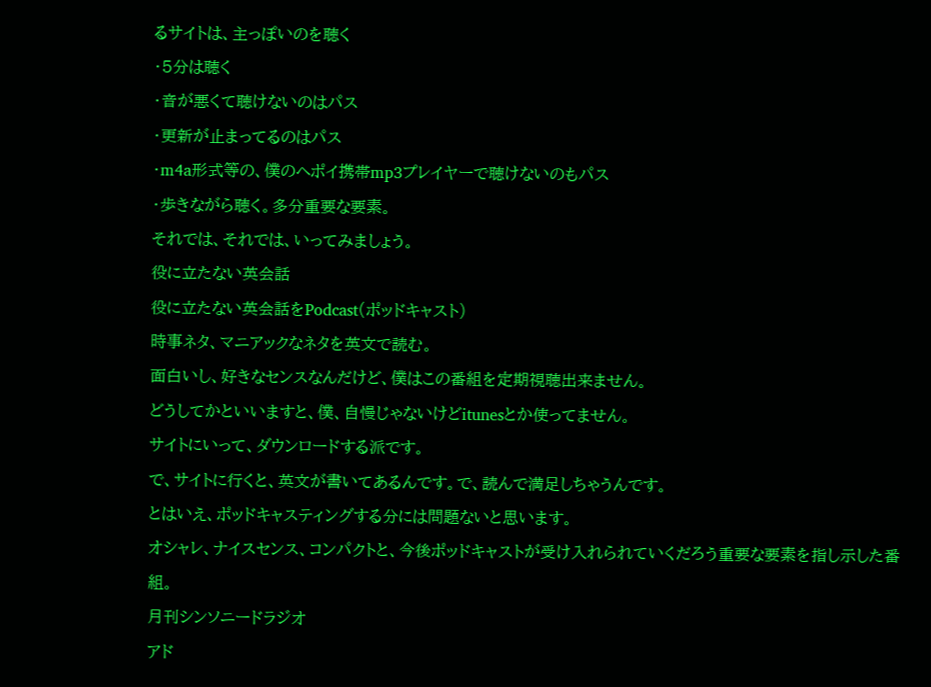るサイトは、主っぽいのを聴く
・5分は聴く
・音が悪くて聴けないのはパス
・更新が止まってるのはパス
・m4a形式等の、僕のヘポイ携帯mp3プレイヤーで聴けないのもパス
・歩きながら聴く。多分重要な要素。
それでは、それでは、いってみましょう。
役に立たない英会話
役に立たない英会話をPodcast(ポッドキャスト)
時事ネタ、マニアックなネタを英文で読む。
面白いし、好きなセンスなんだけど、僕はこの番組を定期視聴出来ません。
どうしてかといいますと、僕、自慢じゃないけどitunesとか使ってません。
サイトにいって、ダウンロードする派です。
で、サイトに行くと、英文が書いてあるんです。で、読んで満足しちゃうんです。
とはいえ、ポッドキャスティングする分には問題ないと思います。
オシャレ、ナイスセンス、コンパクトと、今後ポッドキャストが受け入れられていくだろう重要な要素を指し示した番組。
月刊シンソニードラジオ
アド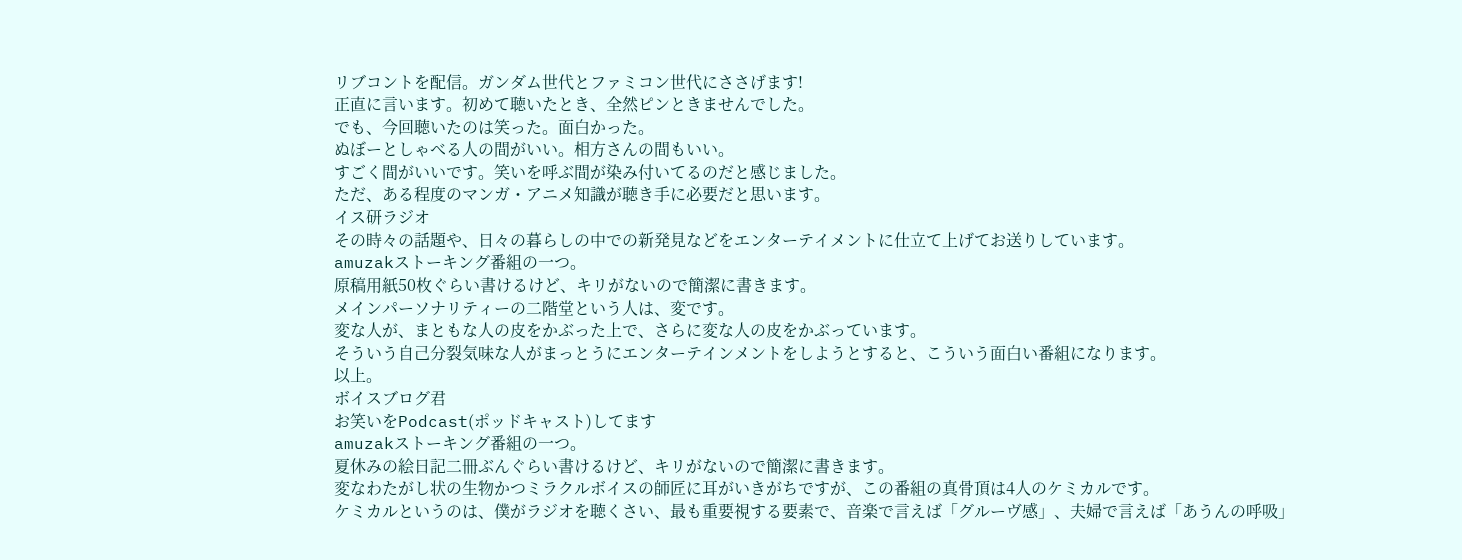リブコントを配信。ガンダム世代とファミコン世代にささげます!
正直に言います。初めて聴いたとき、全然ピンときませんでした。
でも、今回聴いたのは笑った。面白かった。
ぬぼーとしゃべる人の間がいい。相方さんの間もいい。
すごく間がいいです。笑いを呼ぶ間が染み付いてるのだと感じました。
ただ、ある程度のマンガ・アニメ知識が聴き手に必要だと思います。
イス研ラジオ
その時々の話題や、日々の暮らしの中での新発見などをエンターテイメントに仕立て上げてお送りしています。
amuzakストーキング番組の一つ。
原稿用紙50枚ぐらい書けるけど、キリがないので簡潔に書きます。
メインパーソナリティーの二階堂という人は、変です。
変な人が、まともな人の皮をかぶった上で、さらに変な人の皮をかぶっています。
そういう自己分裂気味な人がまっとうにエンターテインメントをしようとすると、こういう面白い番組になります。
以上。
ボイスブログ君
お笑いをPodcast(ポッドキャスト)してます
amuzakストーキング番組の一つ。
夏休みの絵日記二冊ぶんぐらい書けるけど、キリがないので簡潔に書きます。
変なわたがし状の生物かつミラクルボイスの師匠に耳がいきがちですが、この番組の真骨頂は4人のケミカルです。
ケミカルというのは、僕がラジオを聴くさい、最も重要視する要素で、音楽で言えば「グルーヴ感」、夫婦で言えば「あうんの呼吸」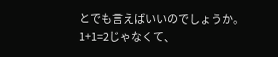とでも言えばいいのでしょうか。
1+1=2じゃなくて、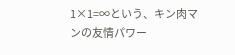1×1=∞という、キン肉マンの友情パワー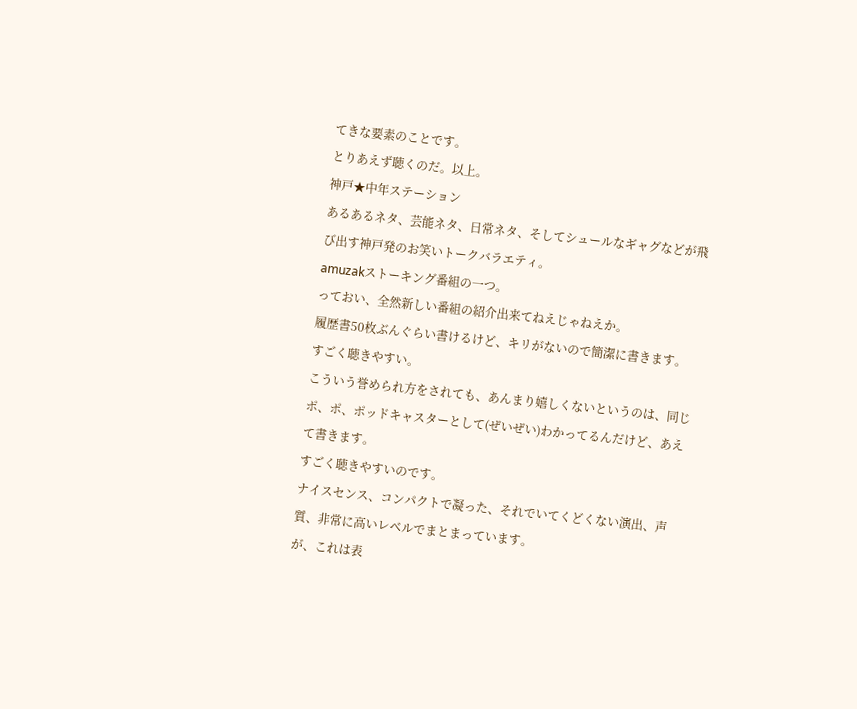てきな要素のことです。
とりあえず聴くのだ。以上。
神戸★中年ステーション
あるあるネタ、芸能ネタ、日常ネタ、そしてシュールなギャグなどが飛び出す神戸発のお笑いトークバラエティ。
amuzakストーキング番組の一つ。
っておい、全然新しい番組の紹介出来てねえじゃねえか。
履歴書50枚ぶんぐらい書けるけど、キリがないので簡潔に書きます。
すごく聴きやすい。
こういう誉められ方をされても、あんまり嬉しくないというのは、同じポ、ポ、ポッドキャスターとして(ぜいぜい)わかってるんだけど、あえて書きます。
すごく聴きやすいのです。
ナイスセンス、コンパクトで凝った、それでいてくどくない演出、声質、非常に高いレベルでまとまっています。
が、これは表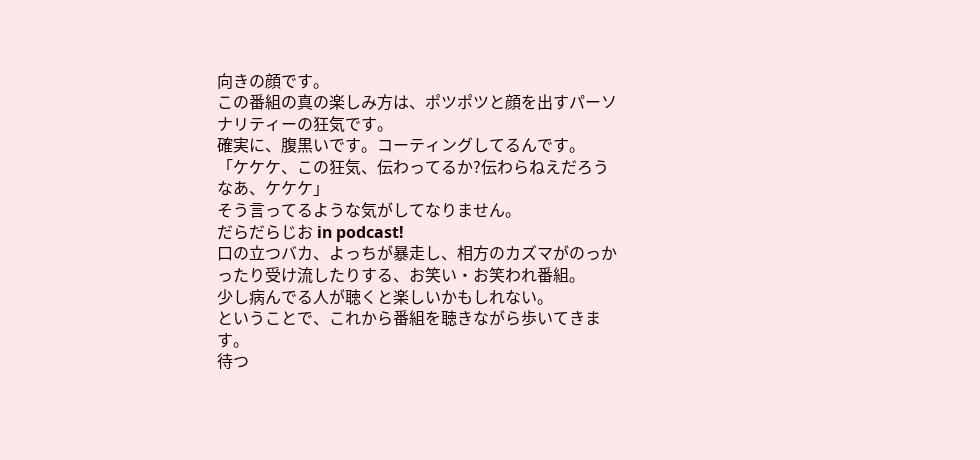向きの顔です。
この番組の真の楽しみ方は、ポツポツと顔を出すパーソナリティーの狂気です。
確実に、腹黒いです。コーティングしてるんです。
「ケケケ、この狂気、伝わってるか?伝わらねえだろうなあ、ケケケ」
そう言ってるような気がしてなりません。
だらだらじお in podcast!
口の立つバカ、よっちが暴走し、相方のカズマがのっかったり受け流したりする、お笑い・お笑われ番組。
少し病んでる人が聴くと楽しいかもしれない。
ということで、これから番組を聴きながら歩いてきます。
待つ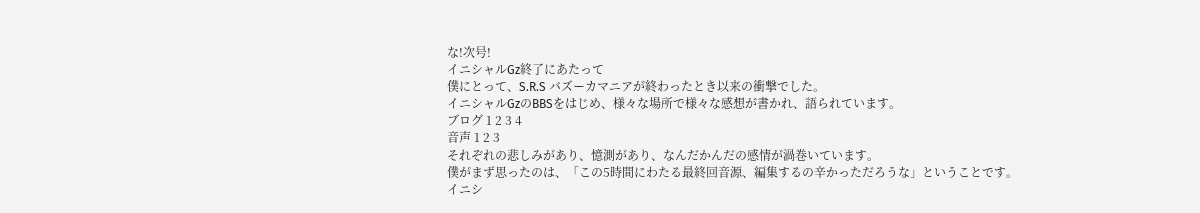な!次号!
イニシャルGz終了にあたって
僕にとって、S.R.S バズーカマニアが終わったとき以来の衝撃でした。
イニシャルGzのBBSをはじめ、様々な場所で様々な感想が書かれ、語られています。
ブログ 1 2 3 4
音声 1 2 3
それぞれの悲しみがあり、憶測があり、なんだかんだの感情が渦巻いています。
僕がまず思ったのは、「この5時間にわたる最終回音源、編集するの辛かっただろうな」ということです。
イニシ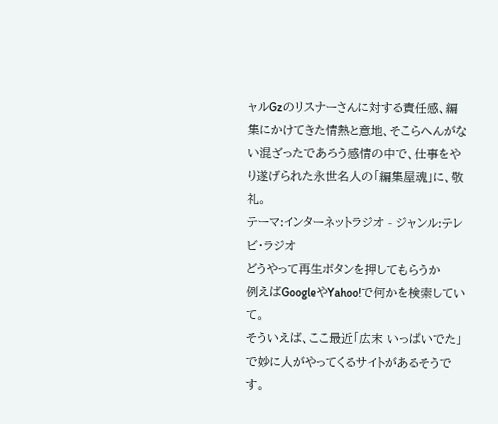ャルGzのリスナーさんに対する責任感、編集にかけてきた情熱と意地、そこらへんがない混ざったであろう感情の中で、仕事をやり遂げられた永世名人の「編集屋魂」に、敬礼。
テーマ:インターネットラジオ - ジャンル:テレビ・ラジオ
どうやって再生ボタンを押してもらうか
例えばGoogleやYahoo!で何かを検索していて。
そういえば、ここ最近「広末 いっぱいでた」で妙に人がやってくるサイトがあるそうです。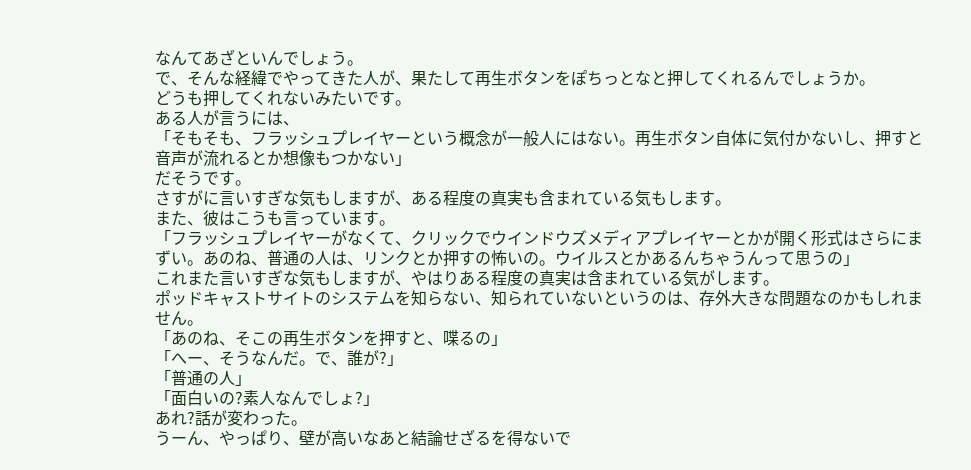なんてあざといんでしょう。
で、そんな経緯でやってきた人が、果たして再生ボタンをぽちっとなと押してくれるんでしょうか。
どうも押してくれないみたいです。
ある人が言うには、
「そもそも、フラッシュプレイヤーという概念が一般人にはない。再生ボタン自体に気付かないし、押すと音声が流れるとか想像もつかない」
だそうです。
さすがに言いすぎな気もしますが、ある程度の真実も含まれている気もします。
また、彼はこうも言っています。
「フラッシュプレイヤーがなくて、クリックでウインドウズメディアプレイヤーとかが開く形式はさらにまずい。あのね、普通の人は、リンクとか押すの怖いの。ウイルスとかあるんちゃうんって思うの」
これまた言いすぎな気もしますが、やはりある程度の真実は含まれている気がします。
ポッドキャストサイトのシステムを知らない、知られていないというのは、存外大きな問題なのかもしれません。
「あのね、そこの再生ボタンを押すと、喋るの」
「へー、そうなんだ。で、誰が?」
「普通の人」
「面白いの?素人なんでしょ?」
あれ?話が変わった。
うーん、やっぱり、壁が高いなあと結論せざるを得ないで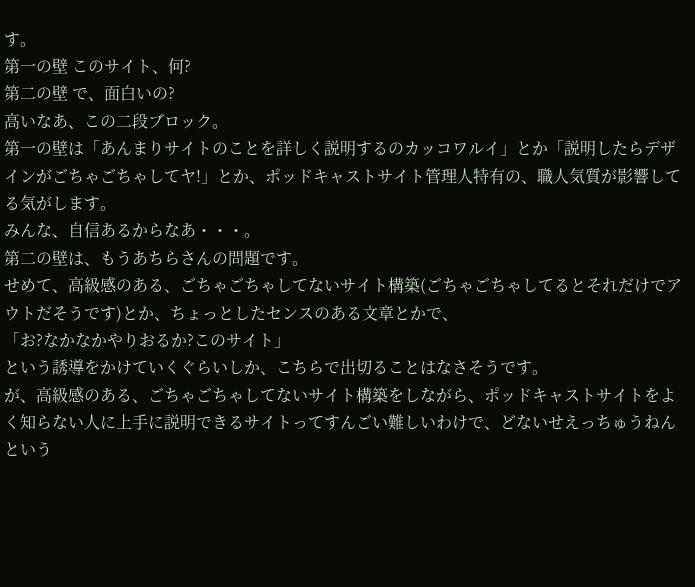す。
第一の壁 このサイト、何?
第二の壁 で、面白いの?
高いなあ、この二段ブロック。
第一の壁は「あんまりサイトのことを詳しく説明するのカッコワルイ」とか「説明したらデザインがごちゃごちゃしてヤ!」とか、ポッドキャストサイト管理人特有の、職人気質が影響してる気がします。
みんな、自信あるからなあ・・・。
第二の壁は、もうあちらさんの問題です。
せめて、高級感のある、ごちゃごちゃしてないサイト構築(ごちゃごちゃしてるとそれだけでアウトだそうです)とか、ちょっとしたセンスのある文章とかで、
「お?なかなかやりおるか?このサイト」
という誘導をかけていくぐらいしか、こちらで出切ることはなさそうです。
が、高級感のある、ごちゃごちゃしてないサイト構築をしながら、ポッドキャストサイトをよく知らない人に上手に説明できるサイトってすんごい難しいわけで、どないせえっちゅうねんという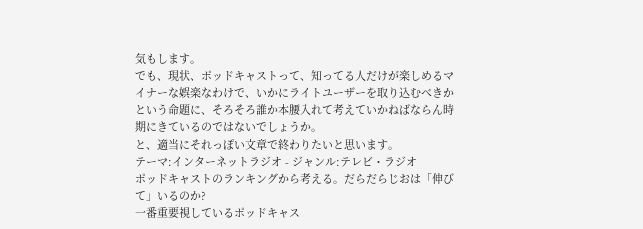気もします。
でも、現状、ポッドキャストって、知ってる人だけが楽しめるマイナーな娯楽なわけで、いかにライトユーザーを取り込むべきかという命題に、そろそろ誰か本腰入れて考えていかねばならん時期にきているのではないでしょうか。
と、適当にそれっぽい文章で終わりたいと思います。
テーマ:インターネットラジオ - ジャンル:テレビ・ラジオ
ポッドキャストのランキングから考える。だらだらじおは「伸びて」いるのか?
一番重要視しているポッドキャス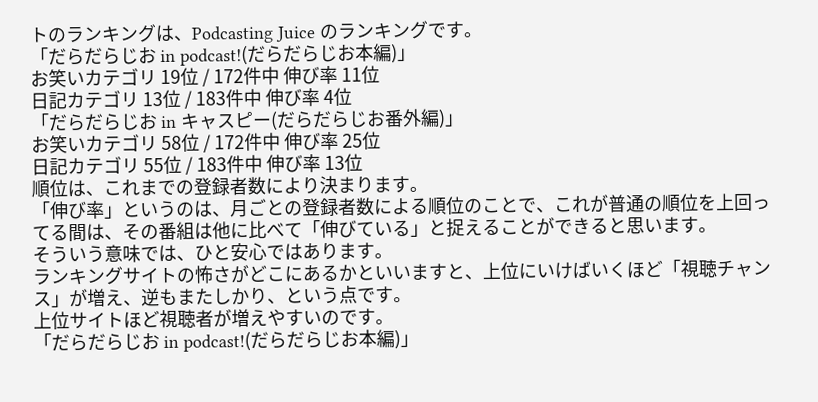トのランキングは、Podcasting Juice のランキングです。
「だらだらじお in podcast!(だらだらじお本編)」
お笑いカテゴリ 19位 / 172件中 伸び率 11位
日記カテゴリ 13位 / 183件中 伸び率 4位
「だらだらじお in キャスピー(だらだらじお番外編)」
お笑いカテゴリ 58位 / 172件中 伸び率 25位
日記カテゴリ 55位 / 183件中 伸び率 13位
順位は、これまでの登録者数により決まります。
「伸び率」というのは、月ごとの登録者数による順位のことで、これが普通の順位を上回ってる間は、その番組は他に比べて「伸びている」と捉えることができると思います。
そういう意味では、ひと安心ではあります。
ランキングサイトの怖さがどこにあるかといいますと、上位にいけばいくほど「視聴チャンス」が増え、逆もまたしかり、という点です。
上位サイトほど視聴者が増えやすいのです。
「だらだらじお in podcast!(だらだらじお本編)」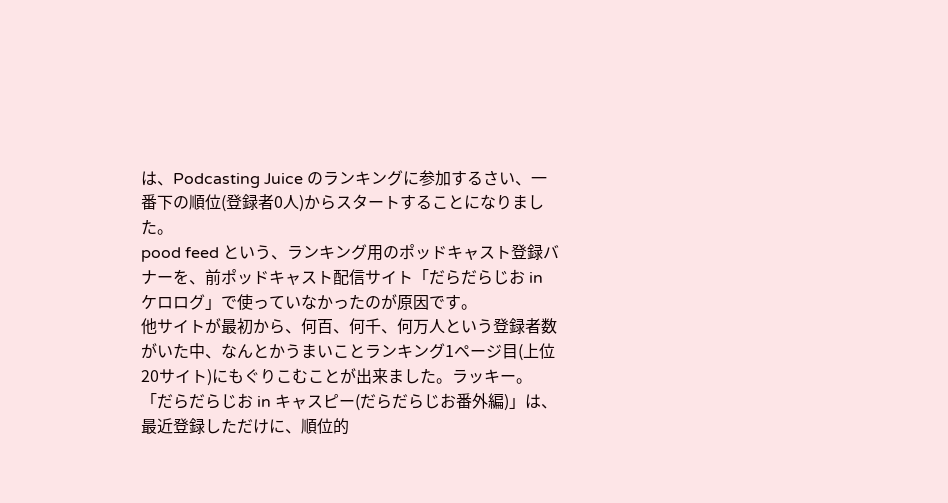は、Podcasting Juice のランキングに参加するさい、一番下の順位(登録者0人)からスタートすることになりました。
pood feed という、ランキング用のポッドキャスト登録バナーを、前ポッドキャスト配信サイト「だらだらじお in ケロログ」で使っていなかったのが原因です。
他サイトが最初から、何百、何千、何万人という登録者数がいた中、なんとかうまいことランキング1ページ目(上位20サイト)にもぐりこむことが出来ました。ラッキー。
「だらだらじお in キャスピー(だらだらじお番外編)」は、最近登録しただけに、順位的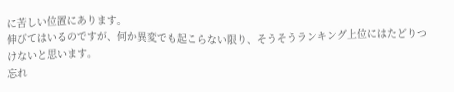に苦しい位置にあります。
伸びてはいるのですが、何か異変でも起こらない限り、そうそうランキング上位にはたどりつけないと思います。
忘れ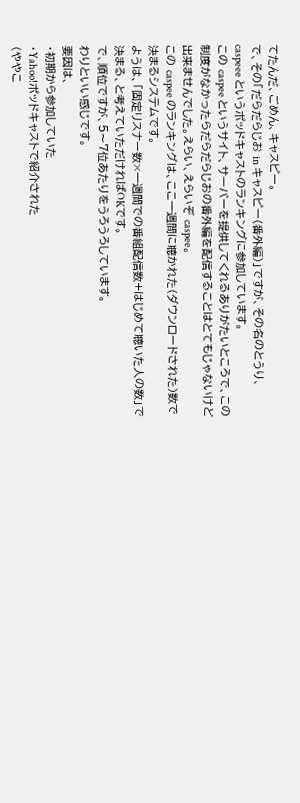てたんだ、ごめん、キャスピー。
で、その「だらだらじお in キャスピー(番外編)」ですが、その名のとうり、caspeee というポッドキャストのランキングに参加しています。
この caspee というサイト、サーバーを提供してくれるありがたいところで、この制度がなかったらだらだらじおの番外編を配信することはとてもじゃないけど出来ませんでした。えらい、えらいぞ caspee。
この caspee のランキングは、ここ一週間に聴かれた(ダウンロードされた)数で決まるシステムです。
ようは、「固定リスナー数×一週間での番組配信数+はじめて聴いた人の数」で決まる、と考えていただければOKです。
で、順位ですが、5〜7位あたりをうろうろしています。
わりといい感じです。
要因は、
・初期から参加していた
・Yahoo!ポッドキャストで紹介された
(ややこ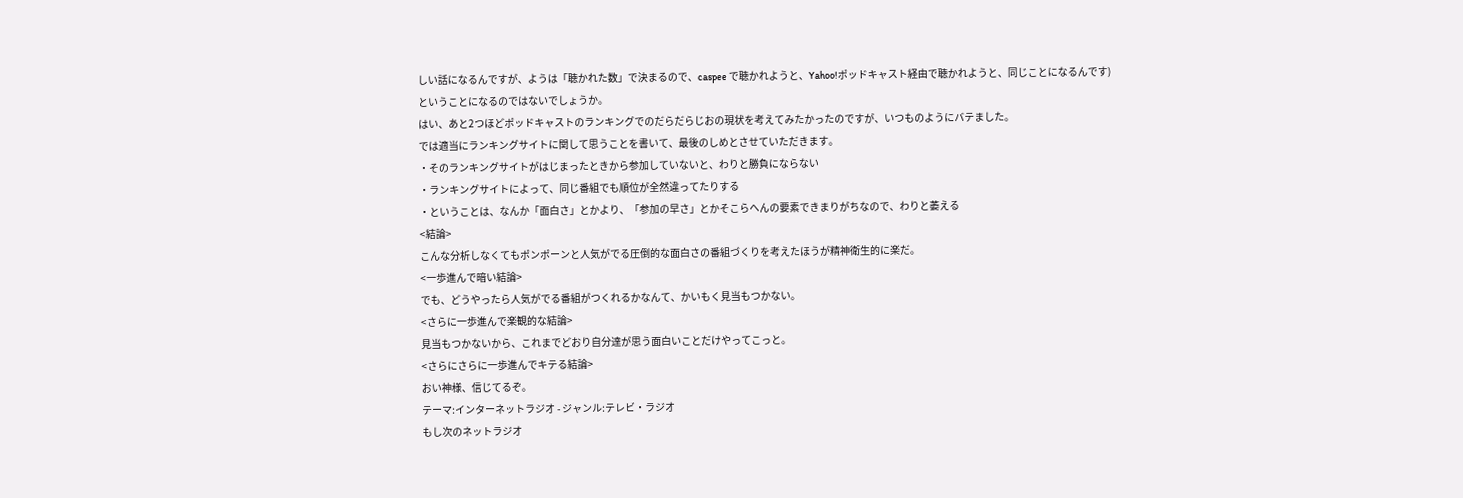しい話になるんですが、ようは「聴かれた数」で決まるので、caspee で聴かれようと、Yahoo!ポッドキャスト経由で聴かれようと、同じことになるんです)
ということになるのではないでしょうか。
はい、あと2つほどポッドキャストのランキングでのだらだらじおの現状を考えてみたかったのですが、いつものようにバテました。
では適当にランキングサイトに関して思うことを書いて、最後のしめとさせていただきます。
・そのランキングサイトがはじまったときから参加していないと、わりと勝負にならない
・ランキングサイトによって、同じ番組でも順位が全然違ってたりする
・ということは、なんか「面白さ」とかより、「参加の早さ」とかそこらへんの要素できまりがちなので、わりと萎える
<結論>
こんな分析しなくてもポンポーンと人気がでる圧倒的な面白さの番組づくりを考えたほうが精神衛生的に楽だ。
<一歩進んで暗い結論>
でも、どうやったら人気がでる番組がつくれるかなんて、かいもく見当もつかない。
<さらに一歩進んで楽観的な結論>
見当もつかないから、これまでどおり自分達が思う面白いことだけやってこっと。
<さらにさらに一歩進んでキテる結論>
おい神様、信じてるぞ。
テーマ:インターネットラジオ - ジャンル:テレビ・ラジオ
もし次のネットラジオ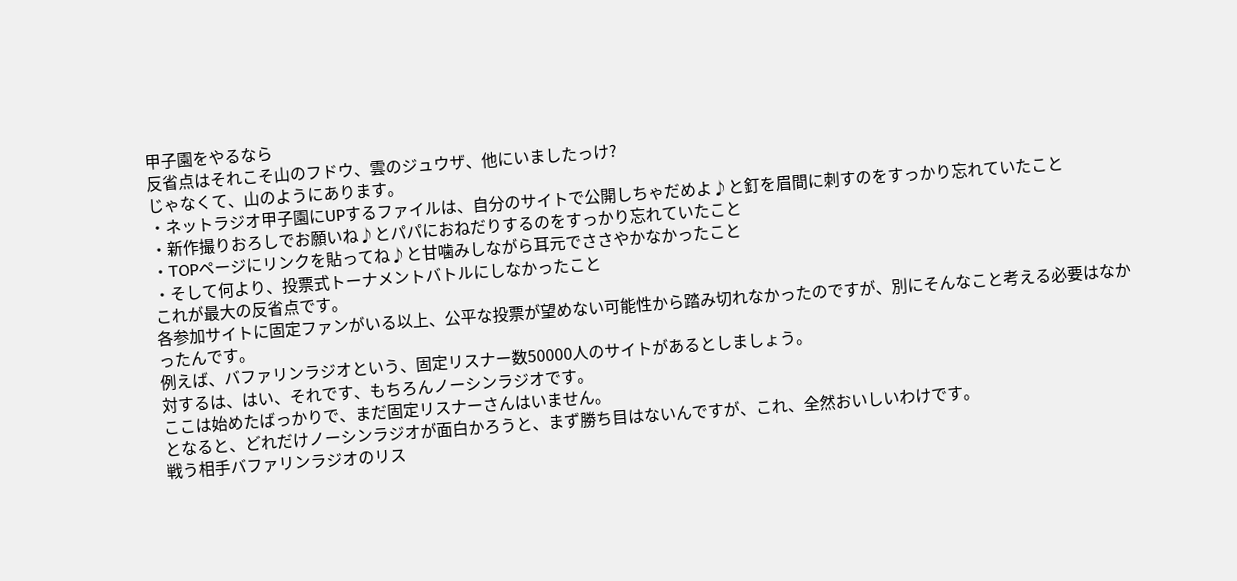甲子園をやるなら
反省点はそれこそ山のフドウ、雲のジュウザ、他にいましたっけ?
じゃなくて、山のようにあります。
・ネットラジオ甲子園にUPするファイルは、自分のサイトで公開しちゃだめよ♪と釘を眉間に刺すのをすっかり忘れていたこと
・新作撮りおろしでお願いね♪とパパにおねだりするのをすっかり忘れていたこと
・TOPページにリンクを貼ってね♪と甘噛みしながら耳元でささやかなかったこと
・そして何より、投票式トーナメントバトルにしなかったこと
これが最大の反省点です。
各参加サイトに固定ファンがいる以上、公平な投票が望めない可能性から踏み切れなかったのですが、別にそんなこと考える必要はなかったんです。
例えば、バファリンラジオという、固定リスナー数50000人のサイトがあるとしましょう。
対するは、はい、それです、もちろんノーシンラジオです。
ここは始めたばっかりで、まだ固定リスナーさんはいません。
となると、どれだけノーシンラジオが面白かろうと、まず勝ち目はないんですが、これ、全然おいしいわけです。
戦う相手バファリンラジオのリス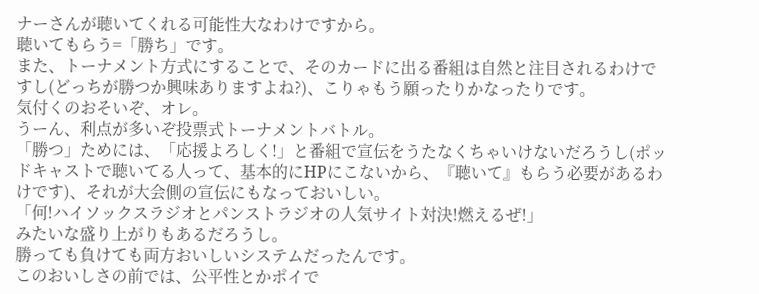ナーさんが聴いてくれる可能性大なわけですから。
聴いてもらう=「勝ち」です。
また、トーナメント方式にすることで、そのカードに出る番組は自然と注目されるわけですし(どっちが勝つか興味ありますよね?)、こりゃもう願ったりかなったりです。
気付くのおそいぞ、オレ。
うーん、利点が多いぞ投票式トーナメントバトル。
「勝つ」ためには、「応援よろしく!」と番組で宣伝をうたなくちゃいけないだろうし(ポッドキャストで聴いてる人って、基本的にHPにこないから、『聴いて』もらう必要があるわけです)、それが大会側の宣伝にもなっておいしい。
「何!ハイソックスラジオとパンストラジオの人気サイト対決!燃えるぜ!」
みたいな盛り上がりもあるだろうし。
勝っても負けても両方おいしいシステムだったんです。
このおいしさの前では、公平性とかポイで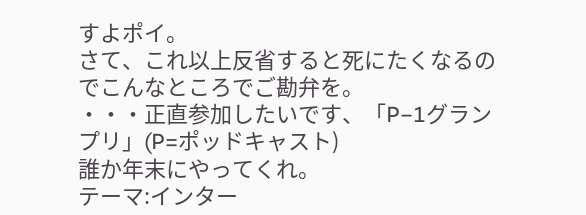すよポイ。
さて、これ以上反省すると死にたくなるのでこんなところでご勘弁を。
・・・正直参加したいです、「P−1グランプリ」(P=ポッドキャスト)
誰か年末にやってくれ。
テーマ:インター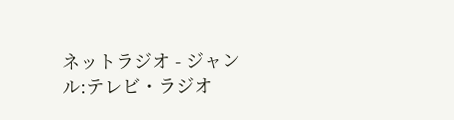ネットラジオ - ジャンル:テレビ・ラジオ